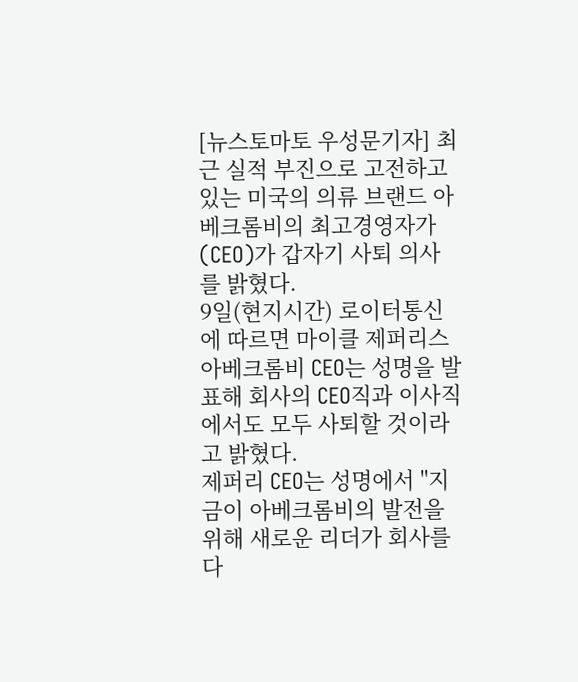[뉴스토마토 우성문기자] 최근 실적 부진으로 고전하고 있는 미국의 의류 브랜드 아베크롬비의 최고경영자가(CEO)가 갑자기 사퇴 의사를 밝혔다.
9일(현지시간) 로이터통신에 따르면 마이클 제퍼리스 아베크롬비 CEO는 성명을 발표해 회사의 CEO직과 이사직에서도 모두 사퇴할 것이라고 밝혔다.
제퍼리 CEO는 성명에서 "지금이 아베크롬비의 발전을 위해 새로운 리더가 회사를 다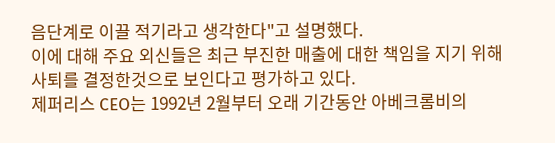음단계로 이끌 적기라고 생각한다"고 설명했다.
이에 대해 주요 외신들은 최근 부진한 매출에 대한 책임을 지기 위해 사퇴를 결정한것으로 보인다고 평가하고 있다.
제퍼리스 CEO는 1992년 2월부터 오래 기간동안 아베크롬비의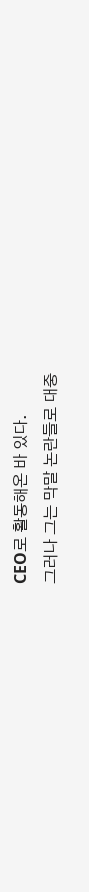CEO로 활동해온 바 있다.
그러나 그는 막말 논란들로 대중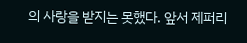의 사랑을 받지는 못했다. 앞서 제퍼리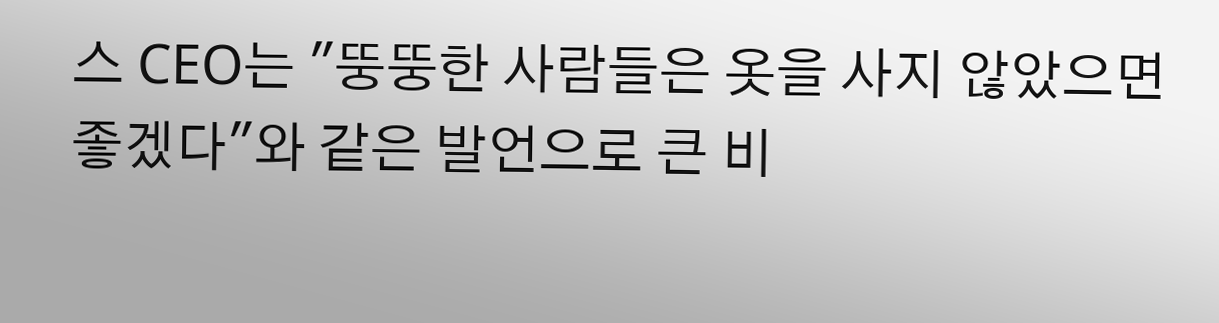스 CEO는 "뚱뚱한 사람들은 옷을 사지 않았으면 좋겠다"와 같은 발언으로 큰 비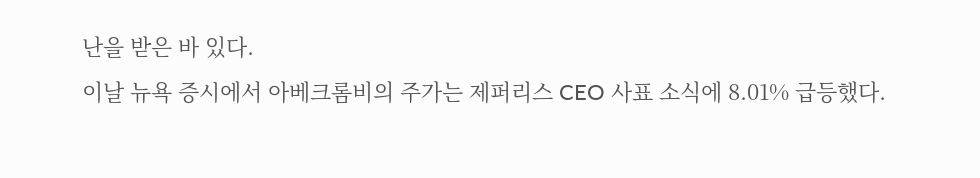난을 받은 바 있다.
이날 뉴욕 증시에서 아베크롬비의 주가는 제퍼리스 CEO 사표 소식에 8.01% 급등했다.